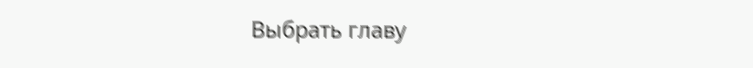Выбрать главу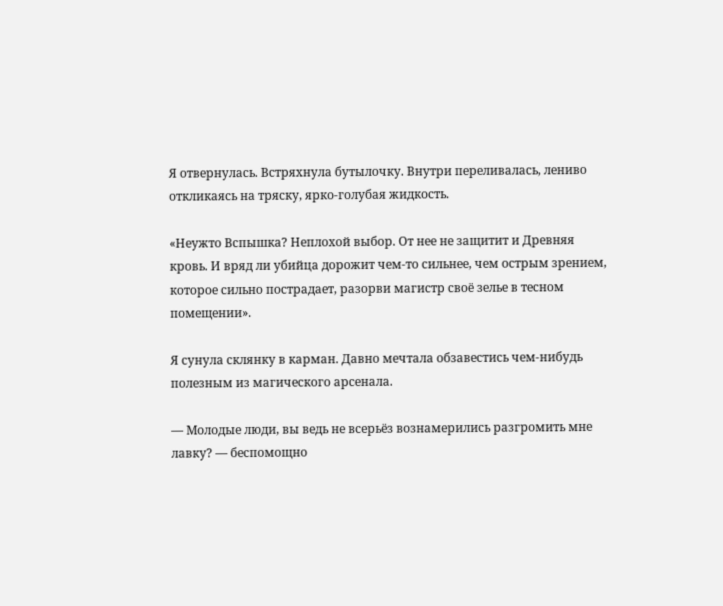Я отвернулась. Встряхнула бутылочку. Внутри переливалась, лениво откликаясь на тряску, ярко-голубая жидкость.

«Неужто Вспышка? Неплохой выбор. От нее не защитит и Древняя кровь. И вряд ли убийца дорожит чем-то сильнее, чем острым зрением, которое сильно пострадает, разорви магистр своё зелье в тесном помещении».

Я сунула склянку в карман. Давно мечтала обзавестись чем-нибудь полезным из магического арсенала.

— Молодые люди, вы ведь не всерьёз вознамерились разгромить мне лавку? — беспомощно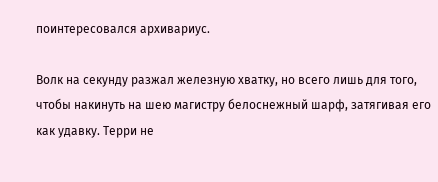поинтересовался архивариус.

Волк на секунду разжал железную хватку, но всего лишь для того, чтобы накинуть на шею магистру белоснежный шарф, затягивая его как удавку. Терри не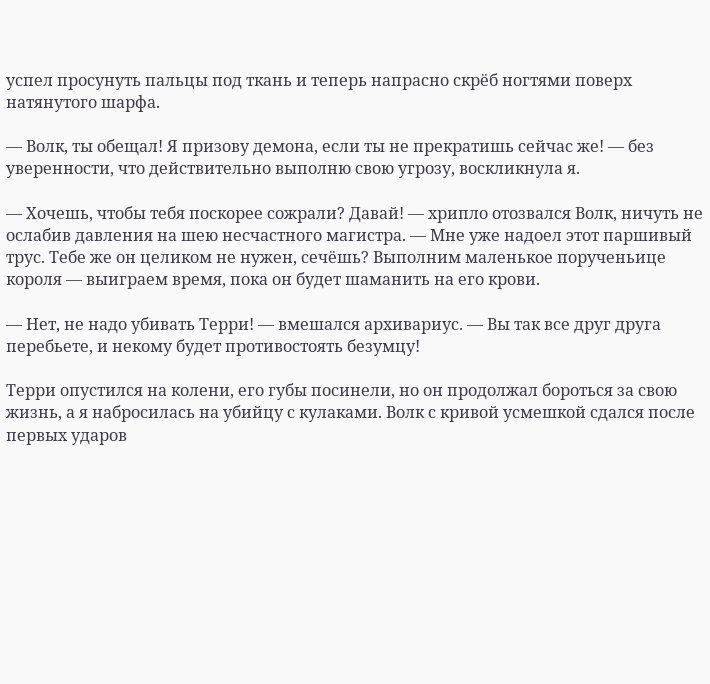успел просунуть пальцы под ткань и теперь напрасно скрёб ногтями поверх натянутого шарфа.

— Волк, ты обещал! Я призову демона, если ты не прекратишь сейчас же! — без уверенности, что действительно выполню свою угрозу, воскликнула я.

— Хочешь, чтобы тебя поскорее сожрали? Давай! — хрипло отозвался Волк, ничуть не ослабив давления на шею несчастного магистра. — Мне уже надоел этот паршивый трус. Тебе же он целиком не нужен, сечёшь? Выполним маленькое порученьице короля — выиграем время, пока он будет шаманить на его крови.

— Нет, не надо убивать Терри! — вмешался архивариус. — Вы так все друг друга перебьете, и некому будет противостоять безумцу!

Терри опустился на колени, его губы посинели, но он продолжал бороться за свою жизнь, а я набросилась на убийцу с кулаками. Волк с кривой усмешкой сдался после первых ударов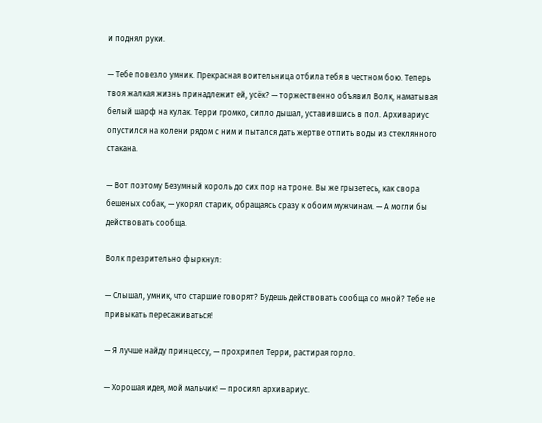и поднял руки.

— Тебе повезло умник. Прекрасная воительница отбила тебя в честном бою. Теперь твоя жалкая жизнь принадлежит ей, усёк? — торжественно объявил Волк, наматывая белый шарф на кулак. Терри громко, сипло дышал, уставившись в пол. Архивариус опустился на колени рядом с ним и пытался дать жертве отпить воды из стеклянного стакана.

— Вот поэтому Безумный король до сих пор на троне. Вы же грызетесь, как свора бешеных собак, — укорял старик, обращаясь сразу к обоим мужчинам. — А могли бы действовать сообща.

Волк презрительно фыркнул:

— Слышал, умник, что старшие говорят? Будешь действовать сообща со мной? Тебе не привыкать пересаживаться!

— Я лучше найду принцессу, — прохрипел Терри, растирая горло.

— Хорошая идея, мой мальчик! — просиял архивариус.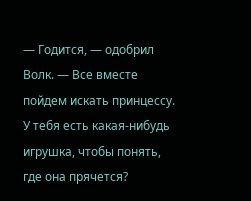— Годится, — одобрил Волк. — Все вместе пойдем искать принцессу. У тебя есть какая-нибудь игрушка, чтобы понять, где она прячется?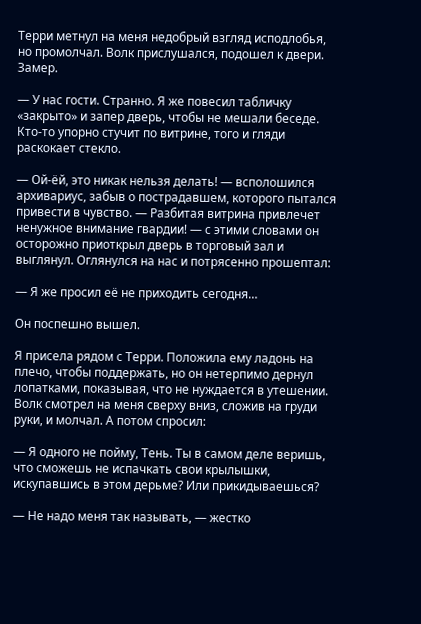Терри метнул на меня недобрый взгляд исподлобья, но промолчал. Волк прислушался, подошел к двери. Замер.

— У нас гости. Странно. Я же повесил табличку «закрыто» и запер дверь, чтобы не мешали беседе. Кто-то упорно стучит по витрине, того и гляди раскокает стекло.

— Ой-ёй, это никак нельзя делать! — всполошился архивариус, забыв о пострадавшем, которого пытался привести в чувство. — Разбитая витрина привлечет ненужное внимание гвардии! — с этими словами он осторожно приоткрыл дверь в торговый зал и выглянул. Оглянулся на нас и потрясенно прошептал:

— Я же просил её не приходить сегодня…

Он поспешно вышел.

Я присела рядом с Терри. Положила ему ладонь на плечо, чтобы поддержать, но он нетерпимо дернул лопатками, показывая, что не нуждается в утешении. Волк смотрел на меня сверху вниз, сложив на груди руки, и молчал. А потом спросил:

— Я одного не пойму, Тень. Ты в самом деле веришь, что сможешь не испачкать свои крылышки, искупавшись в этом дерьме? Или прикидываешься?

— Не надо меня так называть, — жестко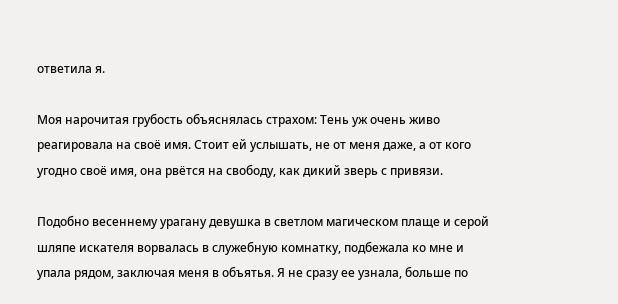ответила я.

Моя нарочитая грубость объяснялась страхом: Тень уж очень живо реагировала на своё имя. Стоит ей услышать, не от меня даже, а от кого угодно своё имя, она рвётся на свободу, как дикий зверь с привязи.

Подобно весеннему урагану девушка в светлом магическом плаще и серой шляпе искателя ворвалась в служебную комнатку, подбежала ко мне и упала рядом, заключая меня в объятья. Я не сразу ее узнала, больше по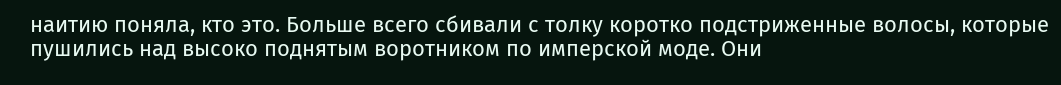наитию поняла, кто это. Больше всего сбивали с толку коротко подстриженные волосы, которые пушились над высоко поднятым воротником по имперской моде. Они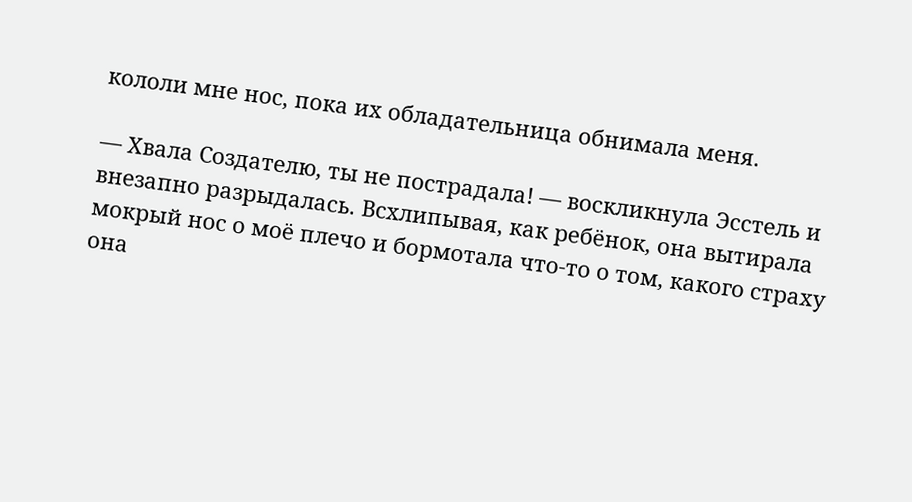кололи мне нос, пока их обладательница обнимала меня.

— Хвала Создателю, ты не пострадала! — воскликнула Эсстель и внезапно разрыдалась. Всхлипывая, как ребёнок, она вытирала мокрый нос о моё плечо и бормотала что-то о том, какого страху она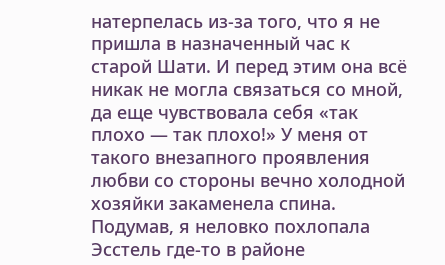натерпелась из-за того, что я не пришла в назначенный час к старой Шати. И перед этим она всё никак не могла связаться со мной, да еще чувствовала себя «так плохо — так плохо!» У меня от такого внезапного проявления любви со стороны вечно холодной хозяйки закаменела спина. Подумав, я неловко похлопала Эсстель где-то в районе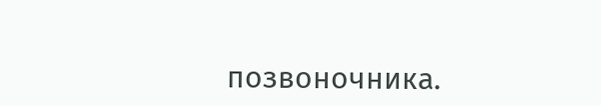позвоночника.